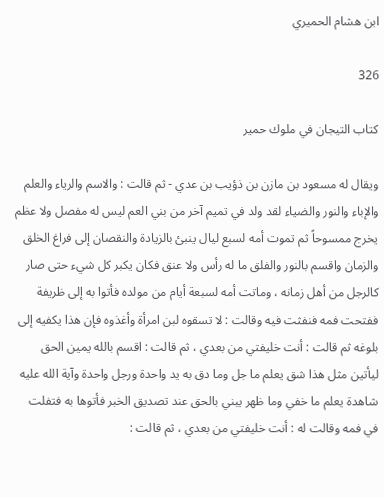ابن هشام الحميري

326

كتاب التيجان في ملوك حمير

ويقال له مسعود بن مازن بن ذؤيب بن عدي - ثم قالت : والاسم والرياء والعلم والإباء والنور والضياء لقد ولد في تميم آخر من بني العم ليس له مفصل ولا عظم يخرج ممسوحاً ثم تموت أمه لسبع ليال ينبئ بالزيادة والنقصان إلى فراغ الخلق والزمان واقسم بالنور والفلق ما له رأس ولا عنق فكان يكبر كل شيء حتى صار كالرجل من أهل زمانه ، وماتت أمه لسبعة أيام من مولده فأتوا به إلى ظريفة ففتحت فمه فنفثت فيه وقالت : لا تسقوه لبن امرأة وأغذوه فإن هذا يكفيه إلى بلوغه ثم قالت : أنت خليفتي من بعدي ، ثم قالت : اقسم بالله يمين الحق ليأتين مثل هذا شق يعلم ما جل وما دق به يد واحدة ورجل واحدة وآية الله عليه شاهدة يعلم ما خفي وما ظهر يبني بالحق عند تصديق الخبر فأتوها به فتفلت في فمه وقالت له : أنت خليفتي من بعدي ، ثم قالت :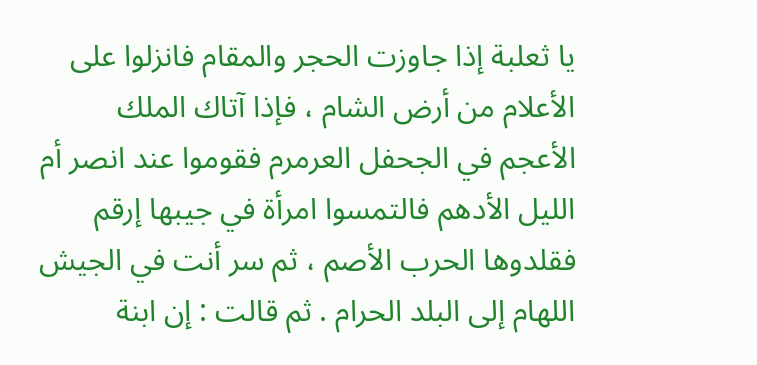يا ثعلبة إذا جاوزت الحجر والمقام فانزلوا على الأعلام من أرض الشام ، فإذا آتاك الملك الأعجم في الجحفل العرمرم فقوموا عند انصر أم الليل الأدهم فالتمسوا امرأة في جيبها إرقم فقلدوها الحرب الأصم ، ثم سر أنت في الجيش اللهام إلى البلد الحرام . ثم قالت : إن ابنة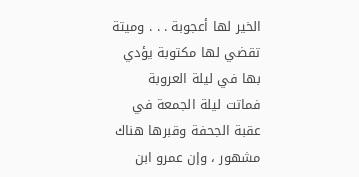الخير لها أعجوبة . . . وميتة تقضي لها مكتوبة يؤدي بها في ليلة العروبة فماتت ليلة الجمعة في عقبة الجحفة وقبرها هناك مشهور ، وإن عمرو ابن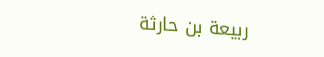ربيعة بن حارثة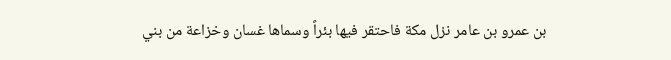بن عمرو بن عامر نزل مكة فاحتقر فيها بئراً وسماها غسان وخزاعة من بني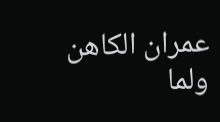عمران الكاهن ولما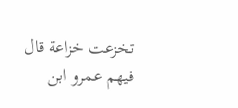تخزعت خزاعة قال فيهم عمرو ابن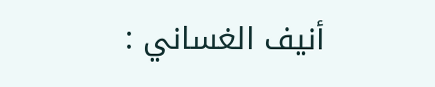أنيف الغساني :